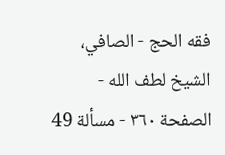فقه الحج - الصافي، الشيخ لطف الله - الصفحة ٣٦٠ - مسألة 49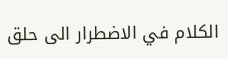الكلام في الاضطرار الى حلق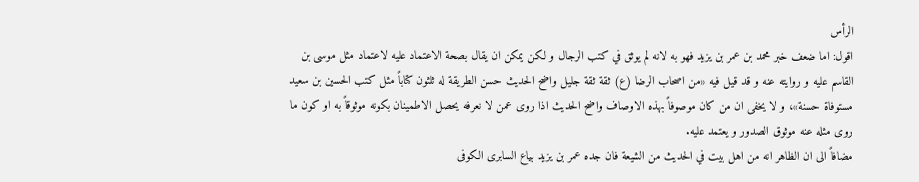الرأس
اقول: اما ضعف خبر محمد بن عمر بن يزيد فهو به لانه لم يوثق في كتب الرجال و لكن يمكن ان يقال بصحة الاعتماد عليه لاعتماد مثل موسى بن القاسم عليه و روايته عنه و قد قيل فيه «من اصحاب الرضا (ع) ثقة ثقة جليل واضح الحديث حسن الطريقة له ثلثون كتاباً مثل كتب الحسين بن سعيد مستوفاة حسنة»، و لا يخفى ان من كان موصوفاً بهذه الاوصاف واضح الحديث اذا روى عمن لا نعرفه يحصل الاطمينان بكونه موثوقاً به او كون ما روى مثله عنه موثوق الصدور و يعتمد عليه.
مضافاً الى ان الظاهر انه من اهل بيت في الحديث من الشيعة فان جده عمر بن يزيد بياع السابرى الكوفى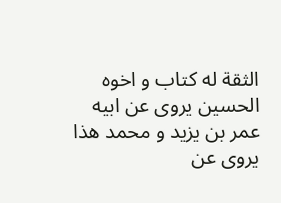الثقة له كتاب و اخوه الحسين يروى عن ابيه عمر بن يزيد و محمد هذا يروى عن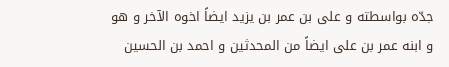جدّه بواسطته و على بن عمر بن يزيد ايضاً اخوه الآخر و هو و ابنه عمر بن على ايضاً من المحدثين و احمد بن الحسين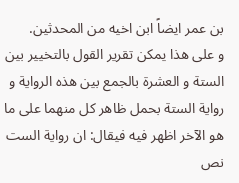بن عمر ايضاً ابن اخيه من المحدثين.
و على هذا يمكن تقرير القول بالتخيير بين الستة و العشرة بالجمع بين هذه الرواية و رواية الستة بحمل ظاهر كل منهما على ما هو الآخر اظهر فيه فيقال: ان رواية الست نص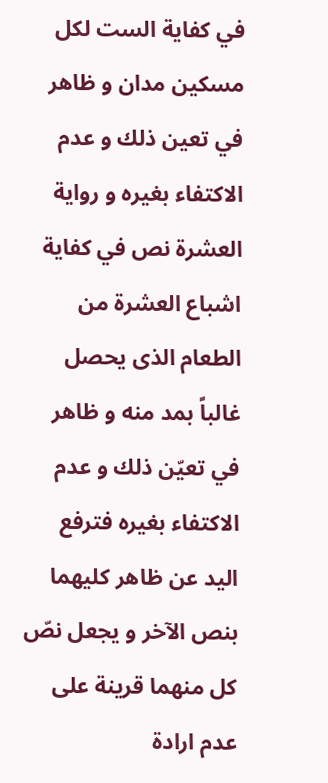في كفاية الست لكل مسكين مدان و ظاهر في تعين ذلك و عدم الاكتفاء بغيره و رواية العشرة نص في كفاية اشباع العشرة من الطعام الذى يحصل غالباً بمد منه و ظاهر في تعيّن ذلك و عدم الاكتفاء بغيره فترفع اليد عن ظاهر كليهما
بنص الآخر و يجعل نصّ كل منهما قرينة على عدم ارادة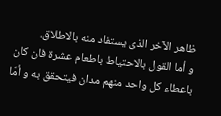ظاهر الآخر الذى يستفاد منه بالاطلاق.
و أما القول بالاحتياط باطعام عشرة فان كان باعطاء كل واحد منهم مدان فيتحقق به و أمّا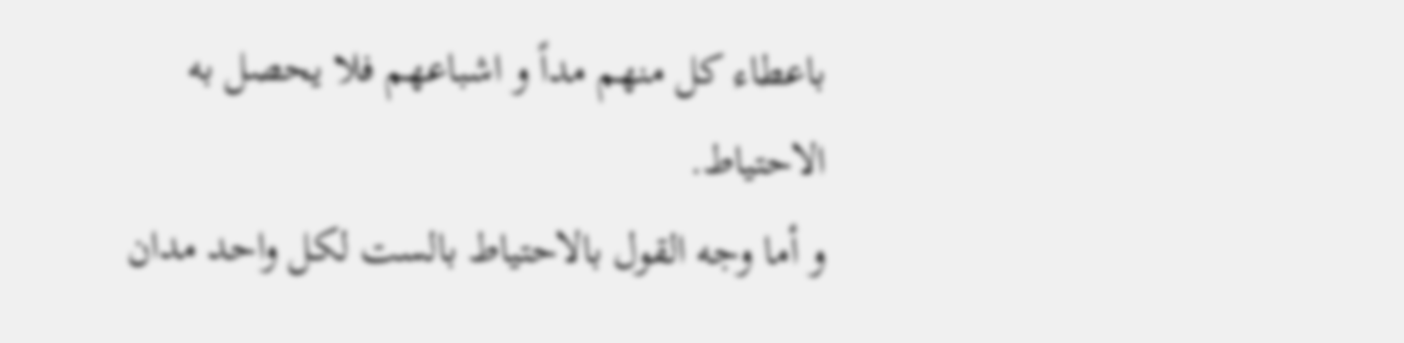باعطاء كل منهم مداً و اشباعهم فلا يحصل به الاحتياط.
و أما وجه القول بالاحتياط بالست لكل واحد مدان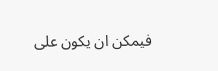فيمكن ان يكون على